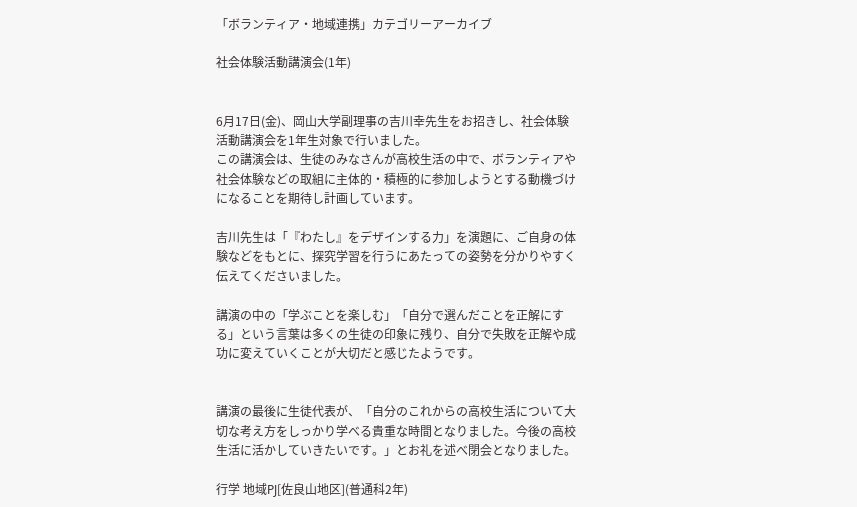「ボランティア・地域連携」カテゴリーアーカイブ

社会体験活動講演会(1年)


6月17日(金)、岡山大学副理事の吉川幸先生をお招きし、社会体験活動講演会を1年生対象で行いました。
この講演会は、生徒のみなさんが高校生活の中で、ボランティアや社会体験などの取組に主体的・積極的に参加しようとする動機づけになることを期待し計画しています。

吉川先生は「『わたし』をデザインする力」を演題に、ご自身の体験などをもとに、探究学習を行うにあたっての姿勢を分かりやすく伝えてくださいました。

講演の中の「学ぶことを楽しむ」「自分で選んだことを正解にする」という言葉は多くの生徒の印象に残り、自分で失敗を正解や成功に変えていくことが大切だと感じたようです。


講演の最後に生徒代表が、「自分のこれからの高校生活について大切な考え方をしっかり学べる貴重な時間となりました。今後の高校生活に活かしていきたいです。」とお礼を述べ閉会となりました。

行学 地域PJ[佐良山地区](普通科2年)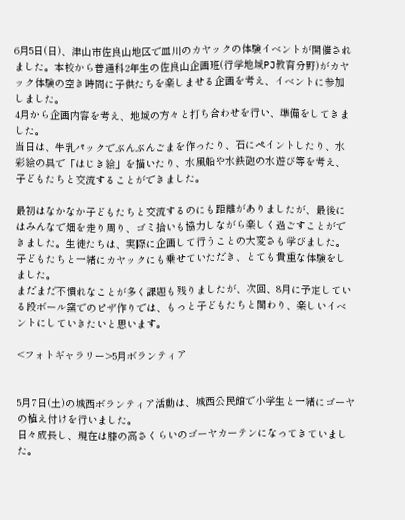6月5日(日)、津山市佐良山地区で皿川のカヤックの体験イベントが開催されました。本校から普通科2年生の佐良山企画班(行学地域PJ教育分野)がカヤック体験の空き時間に子供たちを楽しませる企画を考え、イベントに参加しました。
4月から企画内容を考え、地域の方々と打ち合わせを行い、準備をしてきました。
当日は、牛乳パックでぶんぶんごまを作ったり、石にペイントしたり、水彩絵の具で「はじき絵」を描いたり、水風船や水鉄砲の水遊び等を考え、子どもたちと交流することができました。

最初はなかなか子どもたちと交流するのにも距離がありましたが、最後にはみんなで畑を走り周り、ゴミ拾いも協力しながら楽しく過ごすことができました。生徒たちは、実際に企画して行うことの大変さも学びました。 子どもたちと一緒にカヤックにも乗せていただき、とても貴重な体験をしました。
まだまだ不慣れなことが多く課題も残りましたが、次回、8月に予定している段ボール窯でのピザ作りでは、もっと子どもたちと関わり、楽しいイベントにしていきたいと思います。

<フォトギャラリー>5月ボランティア


5月7日(土)の城西ボランティア活動は、城西公民館で小学生と一緒にゴーヤの植え付けを行いました。
日々成長し、現在は膝の高さくらいのゴーヤカーテンになってきていました。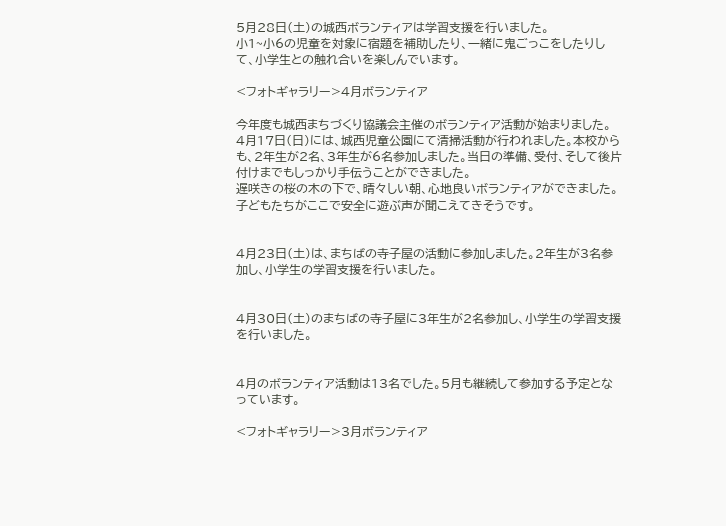5月28日(土)の城西ボランティアは学習支援を行いました。
小1~小6の児童を対象に宿題を補助したり、一緒に鬼ごっこをしたりして、小学生との触れ合いを楽しんでいます。

<フォトギャラリー>4月ボランティア

今年度も城西まちづくり協議会主催のボランティア活動が始まりました。
4月17日(日)には、城西児童公園にて清掃活動が行われました。本校からも、2年生が2名、3年生が6名参加しました。当日の準備、受付、そして後片付けまでもしっかり手伝うことができました。
遅咲きの桜の木の下で、晴々しい朝、心地良いボランティアができました。
子どもたちがここで安全に遊ぶ声が聞こえてきそうです。


4月23日(土)は、まちばの寺子屋の活動に参加しました。2年生が3名参加し、小学生の学習支援を行いました。


4月30日(土)のまちばの寺子屋に3年生が2名参加し、小学生の学習支援を行いました。


4月のボランティア活動は13名でした。5月も継続して参加する予定となっています。

<フォトギャラリー>3月ボランティア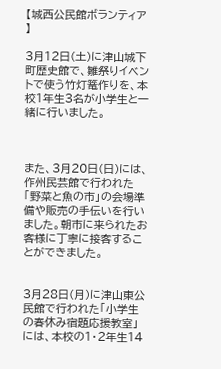【城西公民館ボランティア 】

3月12日(土)に津山城下町歴史館で、雛祭りイベントで使う竹灯篭作りを、本校1年生3名が小学生と一緒に行いました。



また、3月20日(日)には、作州民芸館で行われた「野菜と魚の市」の会場準備や販売の手伝いを行いました。朝市に来られたお客様に丁寧に接客することができました。


3月28日(月)に津山東公民館で行われた「小学生の春休み宿題応援教室」には、本校の1・2年生14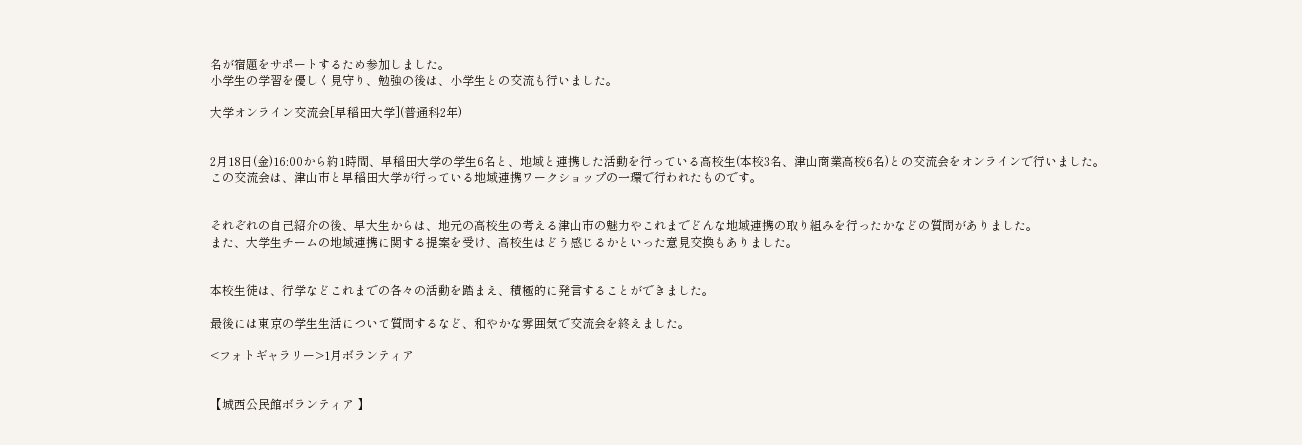名が宿題をサポートするため参加しました。
小学生の学習を優しく見守り、勉強の後は、小学生との交流も行いました。

大学オンライン交流会[早稲田大学](普通科2年)


2月18日(金)16:00から約1時間、早稲田大学の学生6名と、地域と連携した活動を行っている高校生(本校3名、津山商業高校6名)との交流会をオンラインで行いました。
この交流会は、津山市と早稲田大学が行っている地域連携ワークショップの一環で行われたものです。


それぞれの自己紹介の後、早大生からは、地元の高校生の考える津山市の魅力やこれまでどんな地域連携の取り組みを行ったかなどの質問がありました。
また、大学生チームの地域連携に関する提案を受け、高校生はどう感じるかといった意見交換もありました。


本校生徒は、行学などこれまでの各々の活動を踏まえ、積極的に発言することができました。

最後には東京の学生生活について質問するなど、和やかな雰囲気で交流会を終えました。

<フォトギャラリー>1月ボランティア


【城西公民館ボランティア 】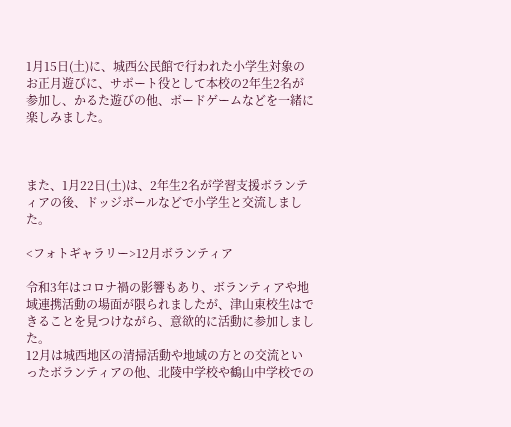1月15日(土)に、城西公民館で行われた小学生対象のお正月遊びに、サポート役として本校の2年生2名が参加し、かるた遊びの他、ボードゲームなどを一緒に楽しみました。



また、1月22日(土)は、2年生2名が学習支援ボランティアの後、ドッジボールなどで小学生と交流しました。

<フォトギャラリー>12月ボランティア

令和3年はコロナ禍の影響もあり、ボランティアや地域連携活動の場面が限られましたが、津山東校生はできることを見つけながら、意欲的に活動に参加しました。
12月は城西地区の清掃活動や地域の方との交流といったボランティアの他、北陵中学校や鶴山中学校での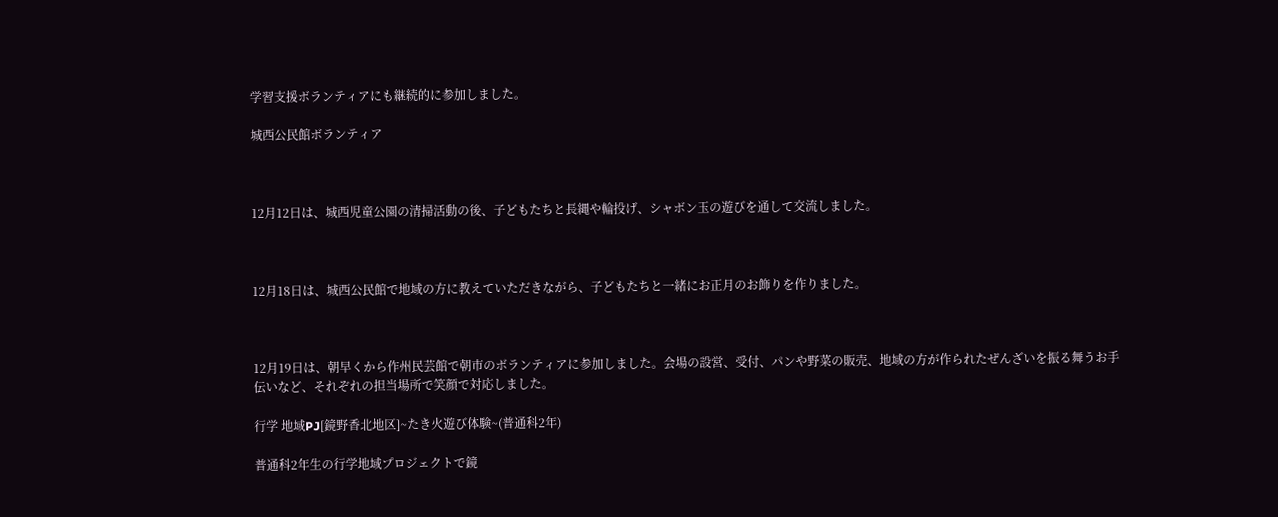学習支援ボランティアにも継続的に参加しました。

城西公民館ボランティア



12月12日は、城西児童公園の清掃活動の後、子どもたちと長縄や輪投げ、シャボン玉の遊びを通して交流しました。



12月18日は、城西公民館で地域の方に教えていただきながら、子どもたちと一緒にお正月のお飾りを作りました。



12月19日は、朝早くから作州民芸館で朝市のボランティアに参加しました。会場の設営、受付、パンや野菜の販売、地域の方が作られたぜんざいを振る舞うお手伝いなど、それぞれの担当場所で笑顔で対応しました。

行学 地域PJ[鏡野香北地区]~たき火遊び体験~(普通科2年)

普通科2年生の行学地域プロジェクトで鏡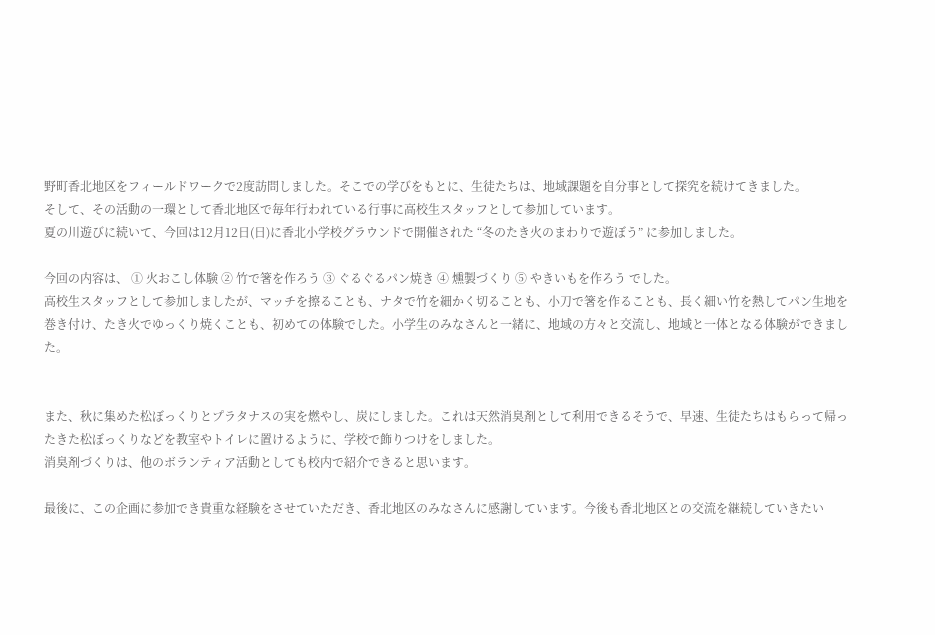野町香北地区をフィールドワークで2度訪問しました。そこでの学びをもとに、生徒たちは、地域課題を自分事として探究を続けてきました。
そして、その活動の一環として香北地区で毎年行われている行事に高校生スタッフとして参加しています。
夏の川遊びに続いて、今回は12月12日(日)に香北小学校グラウンドで開催された “冬のたき火のまわりで遊ぼう” に参加しました。

今回の内容は、 ① 火おこし体験 ② 竹で箸を作ろう ③ ぐるぐるパン焼き ④ 燻製づくり ⑤ やきいもを作ろう でした。
高校生スタッフとして参加しましたが、マッチを擦ることも、ナタで竹を細かく切ることも、小刀で箸を作ることも、長く細い竹を熱してパン生地を巻き付け、たき火でゆっくり焼くことも、初めての体験でした。小学生のみなさんと一緒に、地域の方々と交流し、地域と一体となる体験ができました。


また、秋に集めた松ぼっくりとプラタナスの実を燃やし、炭にしました。これは天然消臭剤として利用できるそうで、早速、生徒たちはもらって帰ったきた松ぼっくりなどを教室やトイレに置けるように、学校で飾りつけをしました。
消臭剤づくりは、他のボランティア活動としても校内で紹介できると思います。

最後に、この企画に参加でき貴重な経験をさせていただき、香北地区のみなさんに感謝しています。今後も香北地区との交流を継続していきたい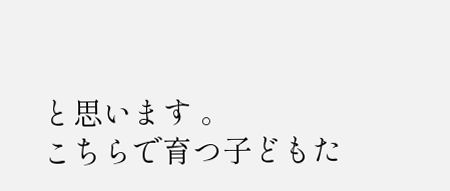と思います 。
こちらで育つ子どもた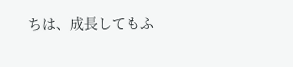ちは、成長してもふ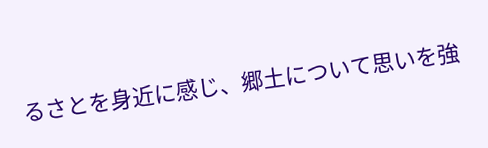るさとを身近に感じ、郷土について思いを強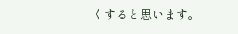くすると思います。